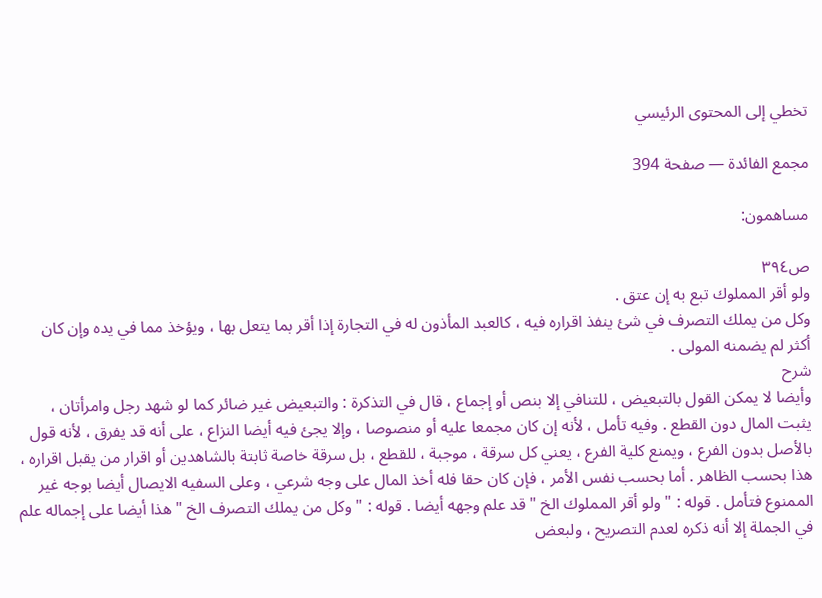تخطي إلى المحتوى الرئيسي

مجمع الفائدة — صفحة 394

مساهمون:

ص٣٩٤
ولو أقر المملوك تبع به إن عتق .
وكل من يملك التصرف في شئ ينفذ اقراره فيه ، كالعبد المأذون له في التجارة إذا أقر بما يتعل بها ، ويؤخذ مما في يده وإن كان أكثر لم يضمنه المولى .
شرح
وأيضا لا يمكن القول بالتبعيض ، للتنافي إلا بنص أو إجماع ، قال في التذكرة : والتبعيض غير ضائر كما لو شهد رجل وامرأتان ، يثبت المال دون القطع . وفيه تأمل ، لأنه إن كان مجمعا عليه أو منصوصا ، وإلا يجئ فيه أيضا النزاع ، على أنه قد يفرق ، لأنه قول بالأصل بدون الفرع ، ويمنع كلية الفرع ، يعني كل سرقة ، موجبة ، للقطع ، بل سرقة خاصة ثابتة بالشاهدين أو اقرار من يقبل اقراره ، هذا بحسب الظاهر . أما بحسب نفس الأمر ، فإن كان حقا فله أخذ المال على وجه شرعي ، وعلى السفيه الايصال أيضا بوجه غير الممنوع فتأمل . قوله : " ولو أقر المملوك الخ " قد علم وجهه أيضا . قوله : " وكل من يملك التصرف الخ " هذا أيضا على إجماله علم في الجملة إلا أنه ذكره لعدم التصريح ، ولبعض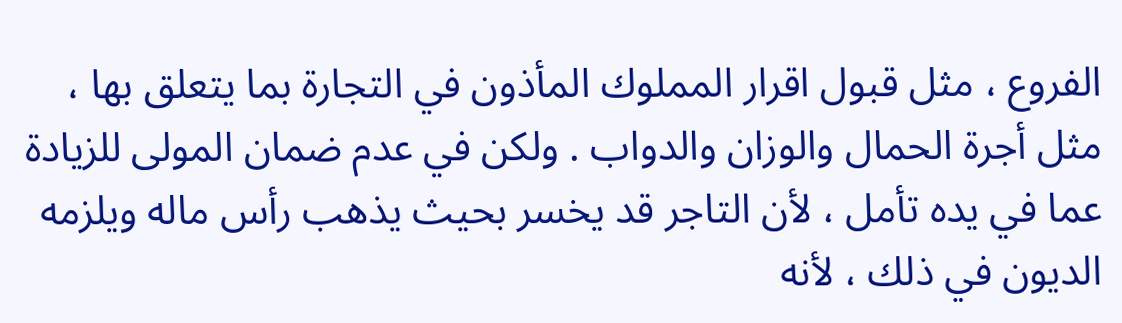الفروع ، مثل قبول اقرار المملوك المأذون في التجارة بما يتعلق بها ، مثل أجرة الحمال والوزان والدواب . ولكن في عدم ضمان المولى للزيادة عما في يده تأمل ، لأن التاجر قد يخسر بحيث يذهب رأس ماله ويلزمه الديون في ذلك ، لأنه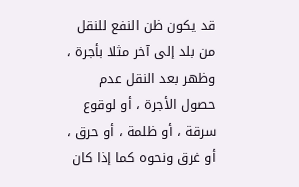قد يكون ظن النفع للنقل من بلد إلى آخر مثلا بأجرة ، وظهر بعد النقل عدم حصول الأجرة ، أو لوقوع سرقة ، أو ظلمة ، أو حرق ، أو غرق ونحوه كما إذا كان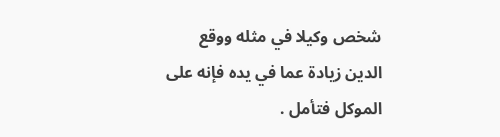شخص وكيلا في مثله ووقع الدين زيادة عما في يده فإنه على الموكل فتأمل .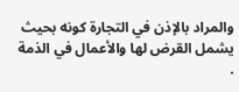والمراد بالإذن في التجارة كونه بحيث يشمل القرض لها والأعمال في الذمة .